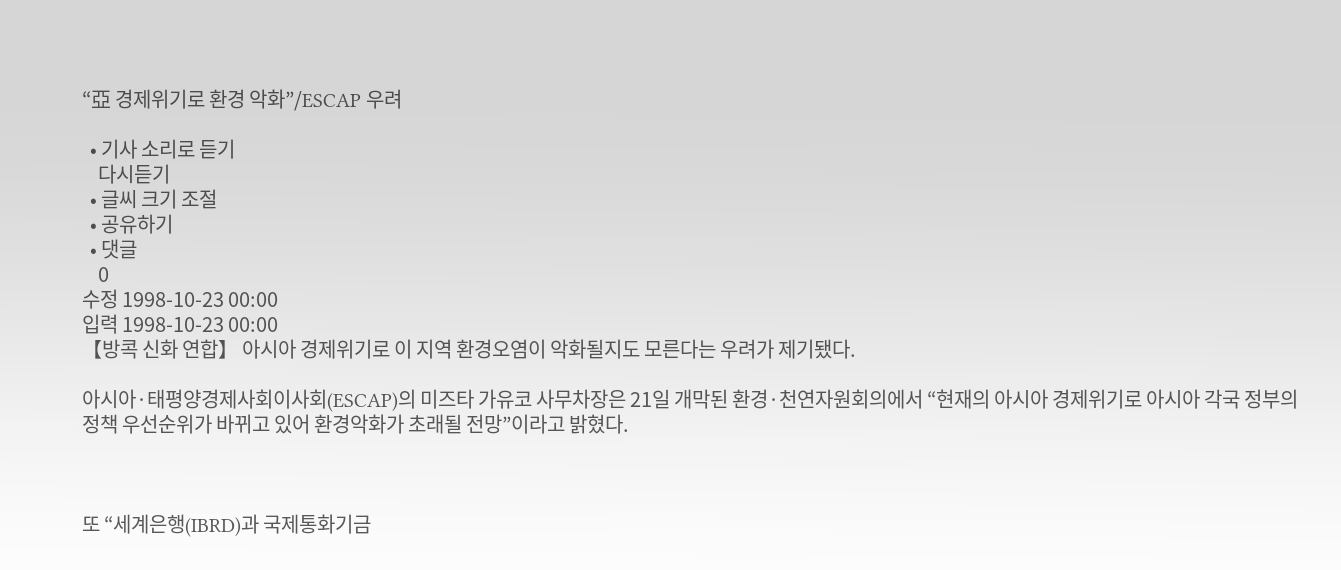“亞 경제위기로 환경 악화”/ESCAP 우려

  • 기사 소리로 듣기
    다시듣기
  • 글씨 크기 조절
  • 공유하기
  • 댓글
    0
수정 1998-10-23 00:00
입력 1998-10-23 00:00
【방콕 신화 연합】 아시아 경제위기로 이 지역 환경오염이 악화될지도 모른다는 우려가 제기됐다.

아시아·태평양경제사회이사회(ESCAP)의 미즈타 가유코 사무차장은 21일 개막된 환경·천연자원회의에서 “현재의 아시아 경제위기로 아시아 각국 정부의 정책 우선순위가 바뀌고 있어 환경악화가 초래될 전망”이라고 밝혔다.



또 “세계은행(IBRD)과 국제통화기금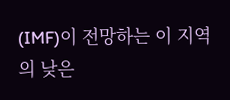(IMF)이 전망하는 이 지역의 낮은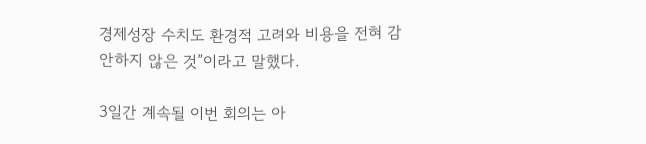경제성장 수치도 환경적 고려와 비용을 전혀 감안하지 않은 것”이라고 말했다.

3일간 계속될 이번 회의는 아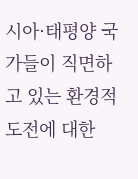시아·태평양 국가들이 직면하고 있는 환경적 도전에 대한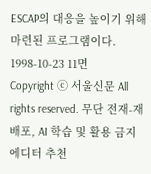ESCAP의 대응을 높이기 위해 마련된 프로그램이다.
1998-10-23 11면
Copyright ⓒ 서울신문 All rights reserved. 무단 전재-재배포, AI 학습 및 활용 금지
에디터 추천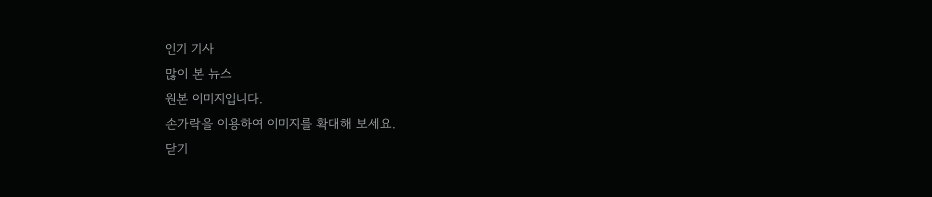인기 기사
많이 본 뉴스
원본 이미지입니다.
손가락을 이용하여 이미지를 확대해 보세요.
닫기